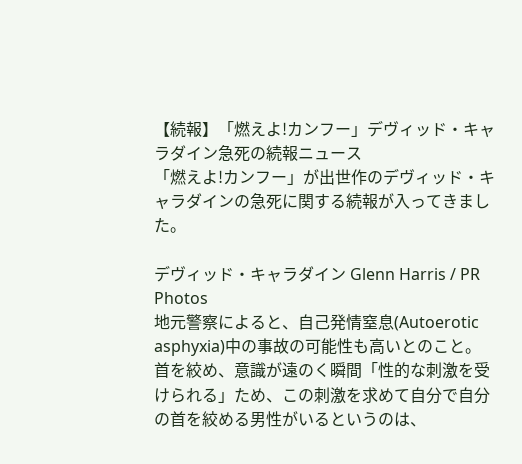【続報】「燃えよ!カンフー」デヴィッド・キャラダイン急死の続報ニュース
「燃えよ!カンフー」が出世作のデヴィッド・キャラダインの急死に関する続報が入ってきました。

デヴィッド・キャラダイン Glenn Harris / PR Photos
地元警察によると、自己発情窒息(Autoerotic asphyxia)中の事故の可能性も高いとのこと。
首を絞め、意識が遠のく瞬間「性的な刺激を受けられる」ため、この刺激を求めて自分で自分の首を絞める男性がいるというのは、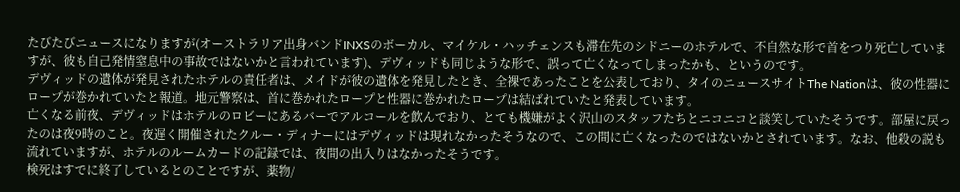たびたびニュースになりますが(オーストラリア出身バンドINXSのボーカル、マイケル・ハッチェンスも滞在先のシドニーのホテルで、不自然な形で首をつり死亡していますが、彼も自己発情窒息中の事故ではないかと言われています)、デヴィッドも同じような形で、誤って亡くなってしまったかも、というのです。
デヴィッドの遺体が発見されたホテルの責任者は、メイドが彼の遺体を発見したとき、全裸であったことを公表しており、タイのニュースサイトThe Nationは、彼の性器にロープが巻かれていたと報道。地元警察は、首に巻かれたロープと性器に巻かれたロープは結ばれていたと発表しています。
亡くなる前夜、デヴィッドはホテルのロビーにあるバーでアルコールを飲んでおり、とても機嫌がよく沢山のスタッフたちとニコニコと談笑していたそうです。部屋に戻ったのは夜9時のこと。夜遅く開催されたクルー・ディナーにはデヴィッドは現れなかったそうなので、この間に亡くなったのではないかとされています。なお、他殺の説も流れていますが、ホテルのルームカードの記録では、夜間の出入りはなかったそうです。
検死はすでに終了しているとのことですが、薬物/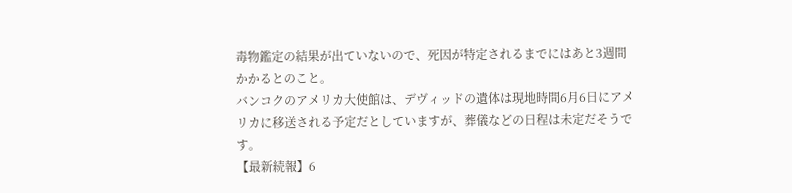毒物鑑定の結果が出ていないので、死因が特定されるまでにはあと3週間かかるとのこと。
バンコクのアメリカ大使館は、デヴィッドの遺体は現地時間6月6日にアメリカに移送される予定だとしていますが、葬儀などの日程は未定だそうです。
【最新続報】6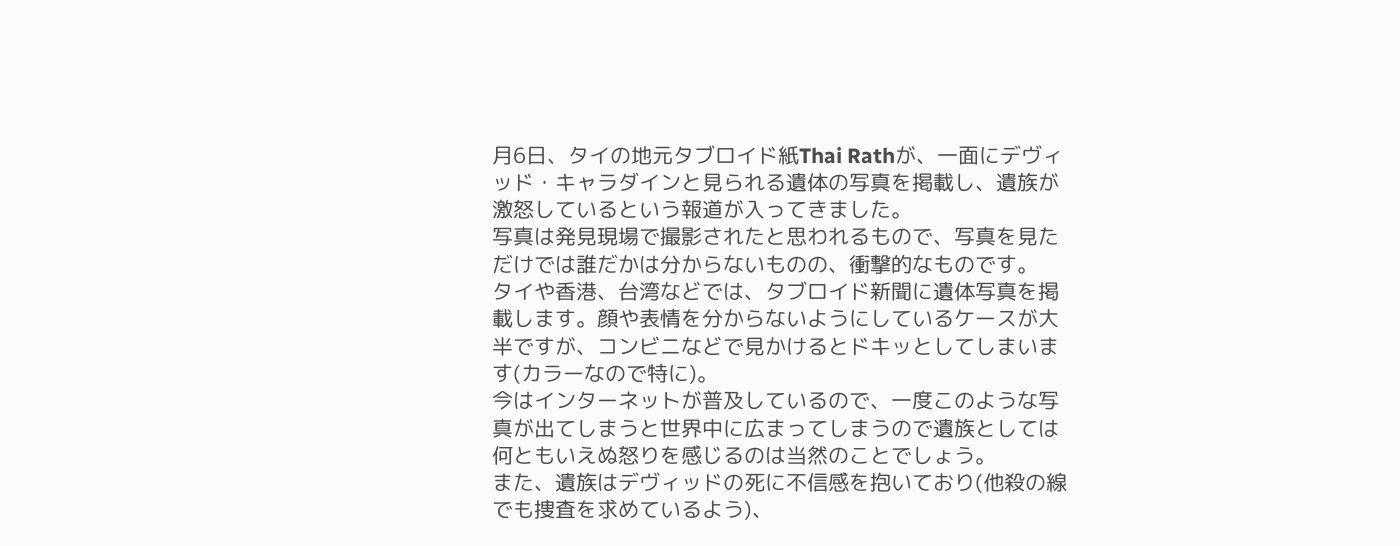月6日、タイの地元タブロイド紙Thai Rathが、一面にデヴィッド・キャラダインと見られる遺体の写真を掲載し、遺族が激怒しているという報道が入ってきました。
写真は発見現場で撮影されたと思われるもので、写真を見ただけでは誰だかは分からないものの、衝撃的なものです。
タイや香港、台湾などでは、タブロイド新聞に遺体写真を掲載します。顔や表情を分からないようにしているケースが大半ですが、コンビニなどで見かけるとドキッとしてしまいます(カラーなので特に)。
今はインターネットが普及しているので、一度このような写真が出てしまうと世界中に広まってしまうので遺族としては何ともいえぬ怒りを感じるのは当然のことでしょう。
また、遺族はデヴィッドの死に不信感を抱いており(他殺の線でも捜査を求めているよう)、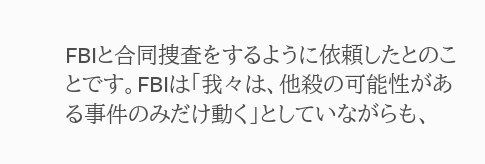FBIと合同捜査をするように依頼したとのことです。FBIは「我々は、他殺の可能性がある事件のみだけ動く」としていながらも、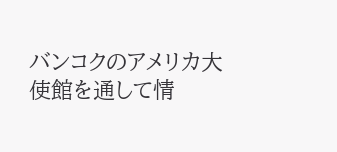バンコクのアメリカ大使館を通して情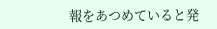報をあつめていると発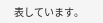表しています。